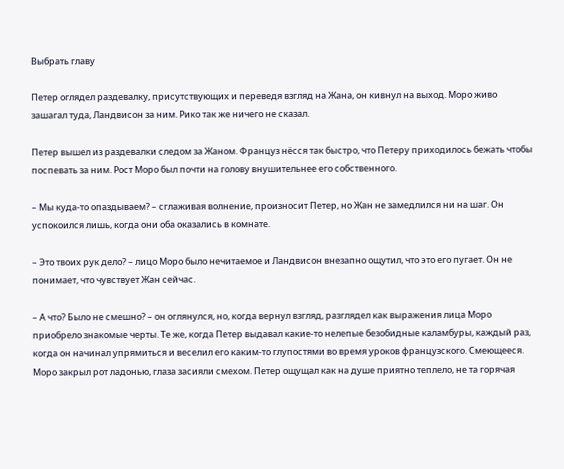Выбрать главу

Петер оглядел раздевалку, присутствующих и переведя взгляд на Жана, он кивнул на выход. Моро живо зашагал туда, Ландвисон за ним. Рико так же ничего не сказал.

Петер вышел из раздевалки следом за Жаном. Француз нёсся так быстро, что Петеру приходилось бежать чтобы поспевать за ним. Рост Моро был почти на голову внушительнее его собственного.

– Мы куда-то опаздываем? – сглаживая волнение, произносит Петер, но Жан не замедлился ни на шаг. Он успокоился лишь, когда они оба оказались в комнате.

– Это твоих рук дело? – лицо Моро было нечитаемое и Ландвисон внезапно ощутил, что это его пугает. Он не понимает, что чувствует Жан сейчас.

– А что? Было не смешно? – он оглянулся, но, когда вернул взгляд, разглядел как выражения лица Моро приобрело знакомые черты. Те же, когда Петер выдавал какие-то нелепые безобидные каламбуры, каждый раз, когда он начинал упрямиться и веселил его каким-то глупостями во время уроков французского. Смеющееся. Моро закрыл рот ладонью, глаза засияли смехом. Петер ощущал как на душе приятно теплело, не та горячая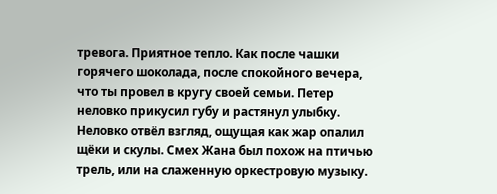тревога. Приятное тепло. Как после чашки горячего шоколада, после спокойного вечера, что ты провел в кругу своей семьи. Петер неловко прикусил губу и растянул улыбку. Неловко отвёл взгляд, ощущая как жар опалил щёки и скулы. Смех Жана был похож на птичью трель, или на слаженную оркестровую музыку.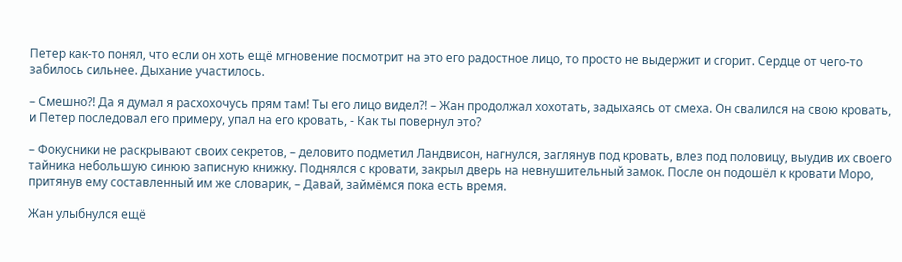Петер как-то понял, что если он хоть ещё мгновение посмотрит на это его радостное лицо, то просто не выдержит и сгорит. Сердце от чего-то забилось сильнее. Дыхание участилось.

– Смешно?! Да я думал я расхохочусь прям там! Ты его лицо видел?! – Жан продолжал хохотать, задыхаясь от смеха. Он свалился на свою кровать, и Петер последовал его примеру, упал на его кровать, - Как ты повернул это?

– Фокусники не раскрывают своих секретов, – деловито подметил Ландвисон, нагнулся, заглянув под кровать, влез под половицу, выудив их своего тайника небольшую синюю записную книжку. Поднялся с кровати, закрыл дверь на невнушительный замок. После он подошёл к кровати Моро, притянув ему составленный им же словарик, – Давай, займёмся пока есть время.

Жан улыбнулся ещё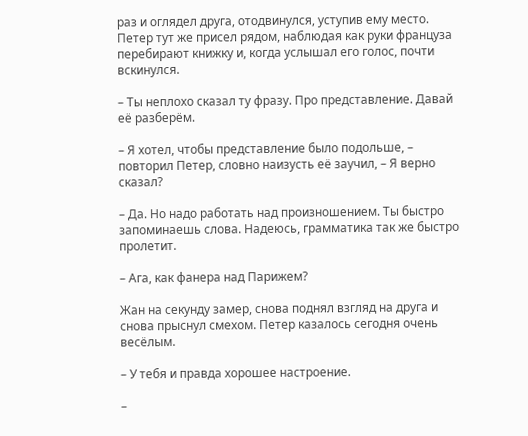раз и оглядел друга, отодвинулся, уступив ему место. Петер тут же присел рядом, наблюдая как руки француза перебирают книжку и, когда услышал его голос, почти вскинулся.

– Ты неплохо сказал ту фразу. Про представление. Давай её разберём.

– Я хотел, чтобы представление было подольше, – повторил Петер, словно наизусть её заучил, – Я верно сказал?

– Да. Но надо работать над произношением. Ты быстро запоминаешь слова. Надеюсь, грамматика так же быстро пролетит.

– Ага, как фанера над Парижем?

Жан на секунду замер, снова поднял взгляд на друга и снова прыснул смехом. Петер казалось сегодня очень весёлым.

– У тебя и правда хорошее настроение.

–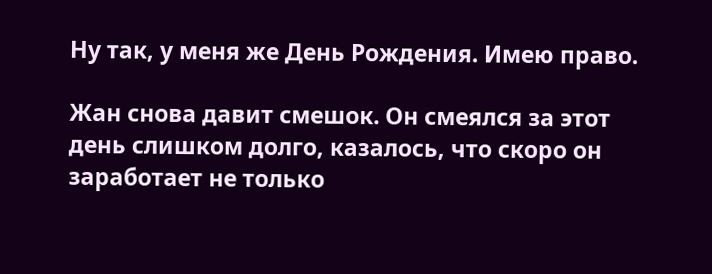Ну так, у меня же День Рождения. Имею право.

Жан снова давит смешок. Он смеялся за этот день слишком долго, казалось, что скоро он заработает не только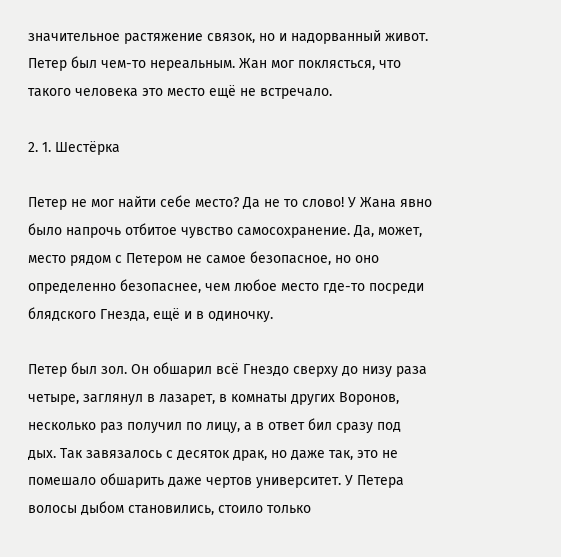значительное растяжение связок, но и надорванный живот. Петер был чем-то нереальным. Жан мог поклясться, что такого человека это место ещё не встречало.

2. 1. Шестёрка

Петер не мог найти себе место? Да не то слово! У Жана явно было напрочь отбитое чувство самосохранение. Да, может, место рядом с Петером не самое безопасное, но оно определенно безопаснее, чем любое место где-то посреди блядского Гнезда, ещё и в одиночку.

Петер был зол. Он обшарил всё Гнездо сверху до низу раза четыре, заглянул в лазарет, в комнаты других Воронов, несколько раз получил по лицу, а в ответ бил сразу под дых. Так завязалось с десяток драк, но даже так, это не помешало обшарить даже чертов университет. У Петера волосы дыбом становились, стоило только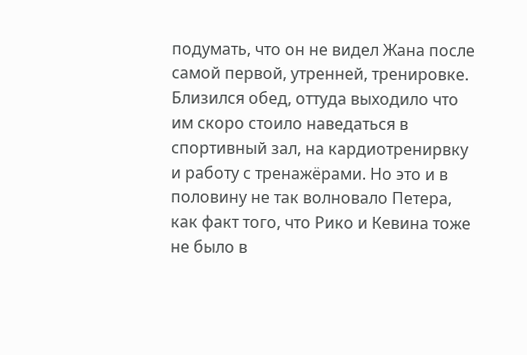подумать, что он не видел Жана после самой первой, утренней, тренировке. Близился обед, оттуда выходило что им скоро стоило наведаться в спортивный зал, на кардиотренирвку и работу с тренажёрами. Но это и в половину не так волновало Петера, как факт того, что Рико и Кевина тоже не было в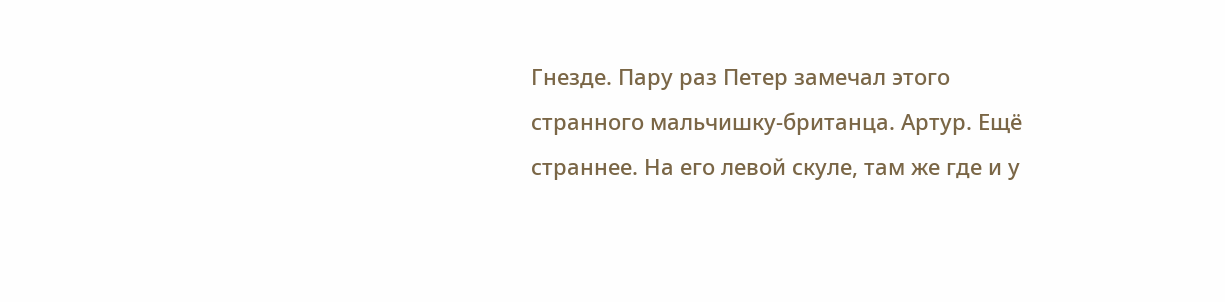Гнезде. Пару раз Петер замечал этого странного мальчишку-британца. Артур. Ещё страннее. На его левой скуле, там же где и у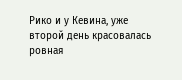Рико и у Кевина, уже второй день красовалась ровная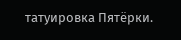татуировка Пятёрки.